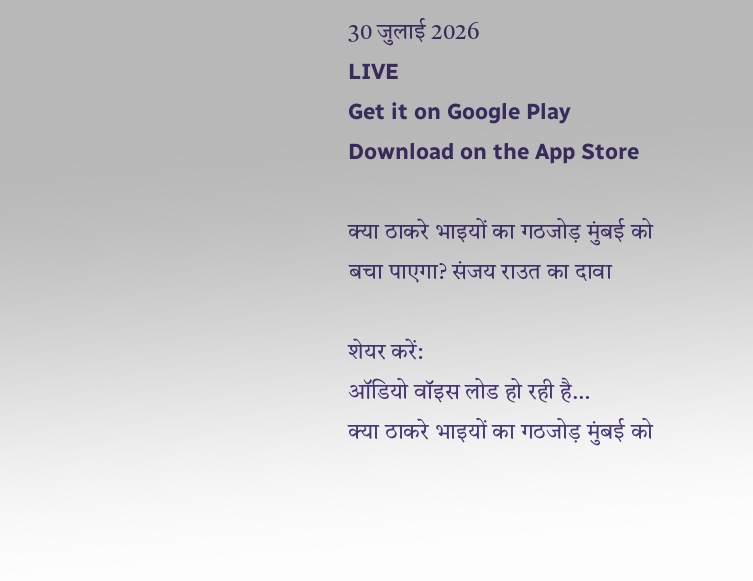30 जुलाई 2026
LIVE
Get it on Google Play Download on the App Store

क्या ठाकरे भाइयों का गठजोड़ मुंबई को बचा पाएगा? संजय राउत का दावा

शेयर करें:
ऑडियो वॉइस लोड हो रही है…
क्या ठाकरे भाइयों का गठजोड़ मुंबई को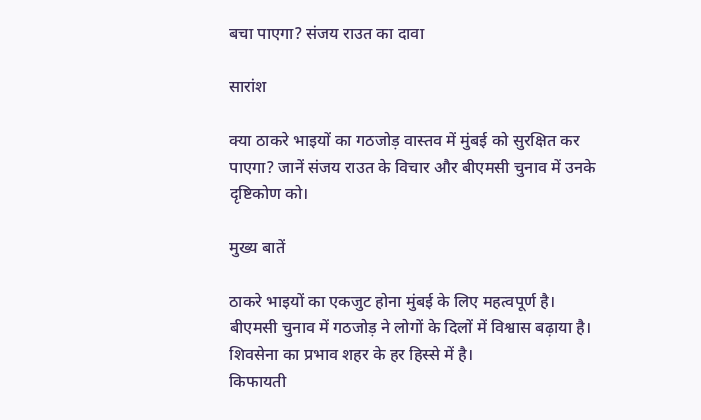बचा पाएगा? संजय राउत का दावा

सारांश

क्या ठाकरे भाइयों का गठजोड़ वास्तव में मुंबई को सुरक्षित कर पाएगा? जानें संजय राउत के विचार और बीएमसी चुनाव में उनके दृष्टिकोण को।

मुख्य बातें

ठाकरे भाइयों का एकजुट होना मुंबई के लिए महत्वपूर्ण है।
बीएमसी चुनाव में गठजोड़ ने लोगों के दिलों में विश्वास बढ़ाया है।
शिवसेना का प्रभाव शहर के हर हिस्से में है।
किफायती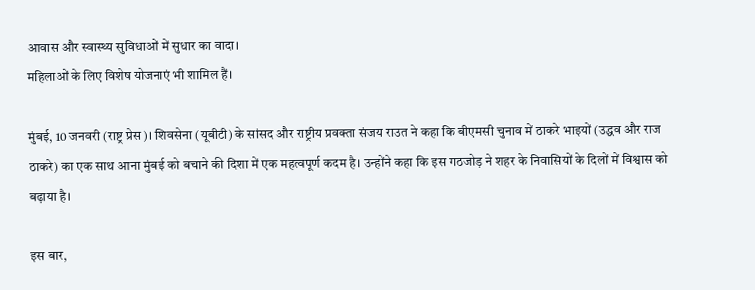आवास और स्वास्थ्य सुविधाओं में सुधार का वादा।
महिलाओं के लिए विशेष योजनाएं भी शामिल हैं।

मुंबई, 10 जनवरी (राष्ट्र प्रेस)। शिवसेना (यूबीटी) के सांसद और राष्ट्रीय प्रवक्ता संजय राउत ने कहा कि बीएमसी चुनाव में ठाकरे भाइयों (उद्धव और राज ठाकरे) का एक साथ आना मुंबई को बचाने की दिशा में एक महत्वपूर्ण कदम है। उन्होंने कहा कि इस गठजोड़ ने शहर के निवासियों के दिलों में विश्वास को बढ़ाया है।

इस बार,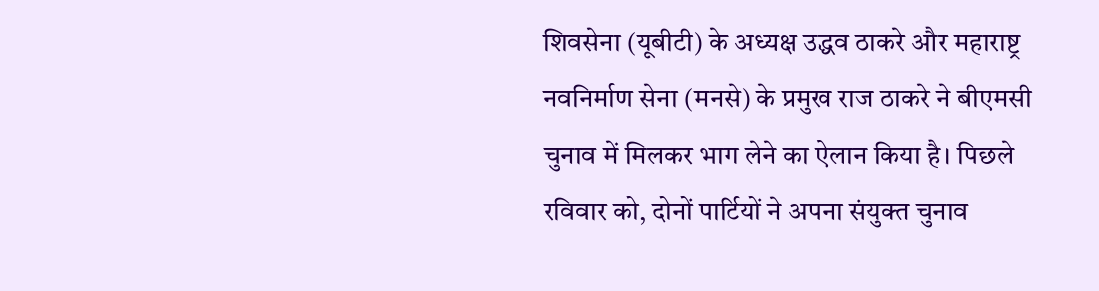शिवसेना (यूबीटी) के अध्यक्ष उद्धव ठाकरे और महाराष्ट्र नवनिर्माण सेना (मनसे) के प्रमुख राज ठाकरे ने बीएमसी चुनाव में मिलकर भाग लेने का ऐलान किया है। पिछले रविवार को, दोनों पार्टियों ने अपना संयुक्त चुनाव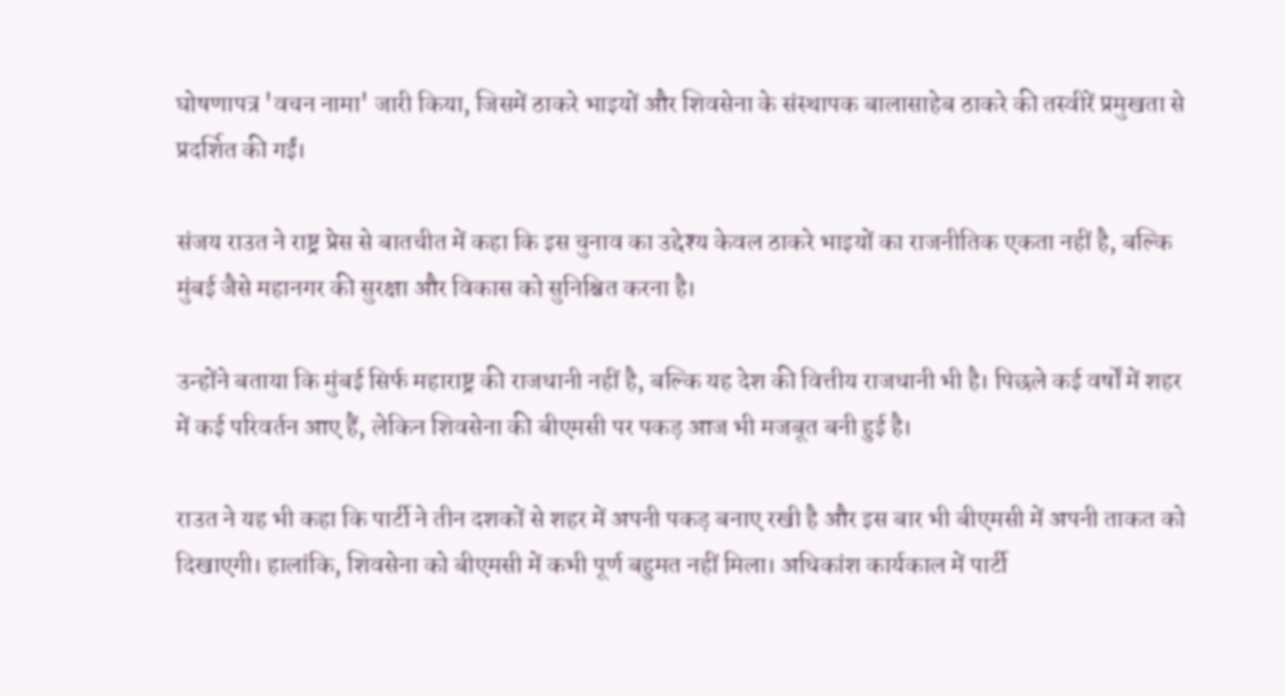घोषणापत्र 'वचन नामा' जारी किया, जिसमें ठाकरे भाइयों और शिवसेना के संस्थापक बालासाहेब ठाकरे की तस्वीरें प्रमुखता से प्रदर्शित की गईं।

संजय राउत ने राष्ट्र प्रेस से बातचीत में कहा कि इस चुनाव का उद्देश्य केवल ठाकरे भाइयों का राजनीतिक एकता नहीं है, बल्कि मुंबई जैसे महानगर की सुरक्षा और विकास को सुनिश्चित करना है।

उन्होंने बताया कि मुंबई सिर्फ महाराष्ट्र की राजधानी नहीं है, बल्कि यह देश की वित्तीय राजधानी भी है। पिछले कई वर्षों में शहर में कई परिवर्तन आए हैं, लेकिन शिवसेना की बीएमसी पर पकड़ आज भी मजबूत बनी हुई है।

राउत ने यह भी कहा कि पार्टी ने तीन दशकों से शहर में अपनी पकड़ बनाए रखी है और इस बार भी बीएमसी में अपनी ताकत को दिखाएगी। हालांकि, शिवसेना को बीएमसी में कभी पूर्ण बहुमत नहीं मिला। अधिकांश कार्यकाल में पार्टी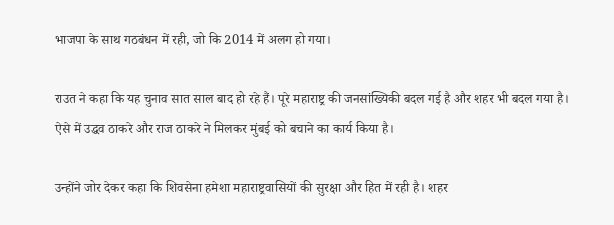भाजपा के साथ गठबंधन में रही, जो कि 2014 में अलग हो गया।

राउत ने कहा कि यह चुनाव सात साल बाद हो रहे हैं। पूरे महाराष्ट्र की जनसांख्यिकी बदल गई है और शहर भी बदल गया है। ऐसे में उद्धव ठाकरे और राज ठाकरे ने मिलकर मुंबई को बचाने का कार्य किया है।

उन्होंने जोर देकर कहा कि शिवसेना हमेशा महाराष्ट्रवासियों की सुरक्षा और हित में रही है। शहर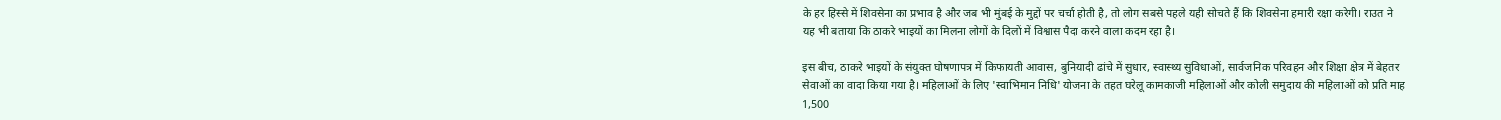के हर हिस्से में शिवसेना का प्रभाव है और जब भी मुंबई के मुद्दों पर चर्चा होती है, तो लोग सबसे पहले यही सोचते हैं कि शिवसेना हमारी रक्षा करेगी। राउत ने यह भी बताया कि ठाकरे भाइयों का मिलना लोगों के दिलों में विश्वास पैदा करने वाला कदम रहा है।

इस बीच, ठाकरे भाइयों के संयुक्त घोषणापत्र में किफायती आवास, बुनियादी ढांचे में सुधार, स्वास्थ्य सुविधाओं, सार्वजनिक परिवहन और शिक्षा क्षेत्र में बेहतर सेवाओं का वादा किया गया है। महिलाओं के लिए 'स्वाभिमान निधि' योजना के तहत घरेलू कामकाजी महिलाओं और कोली समुदाय की महिलाओं को प्रति माह 1,500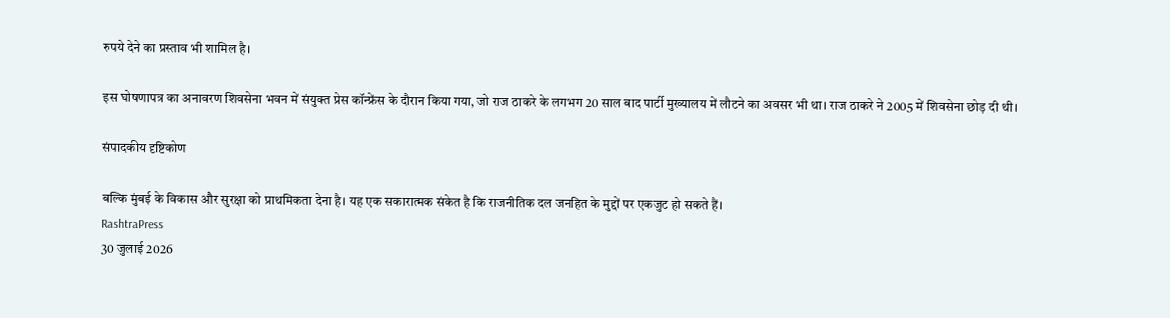रुपये देने का प्रस्ताव भी शामिल है।

इस घोषणापत्र का अनावरण शिवसेना भवन में संयुक्त प्रेस कॉन्फ्रेंस के दौरान किया गया, जो राज ठाकरे के लगभग 20 साल बाद पार्टी मुख्यालय में लौटने का अवसर भी था। राज ठाकरे ने 2005 में शिवसेना छोड़ दी थी।

संपादकीय दृष्टिकोण

बल्कि मुंबई के विकास और सुरक्षा को प्राथमिकता देना है। यह एक सकारात्मक संकेत है कि राजनीतिक दल जनहित के मुद्दों पर एकजुट हो सकते हैं।
RashtraPress
30 जुलाई 2026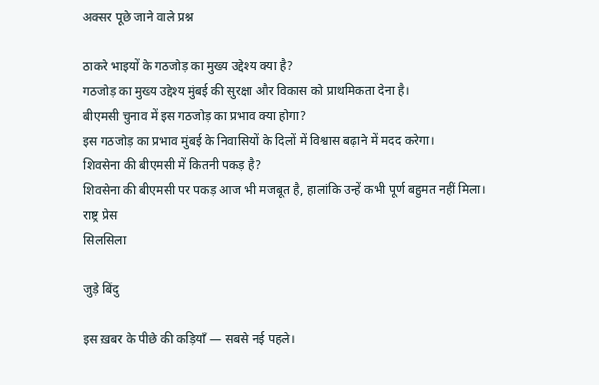अक्सर पूछे जाने वाले प्रश्न

ठाकरे भाइयों के गठजोड़ का मुख्य उद्देश्य क्या है?
गठजोड़ का मुख्य उद्देश्य मुंबई की सुरक्षा और विकास को प्राथमिकता देना है।
बीएमसी चुनाव में इस गठजोड़ का प्रभाव क्या होगा?
इस गठजोड़ का प्रभाव मुंबई के निवासियों के दिलों में विश्वास बढ़ाने में मदद करेगा।
शिवसेना की बीएमसी में कितनी पकड़ है?
शिवसेना की बीएमसी पर पकड़ आज भी मजबूत है, हालांकि उन्हें कभी पूर्ण बहुमत नहीं मिला।
राष्ट्र प्रेस
सिलसिला

जुड़े बिंदु

इस ख़बर के पीछे की कड़ियाँ — सबसे नई पहले।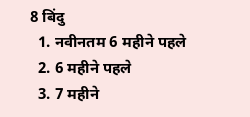8 बिंदु
  1. नवीनतम 6 महीने पहले
  2. 6 महीने पहले
  3. 7 महीने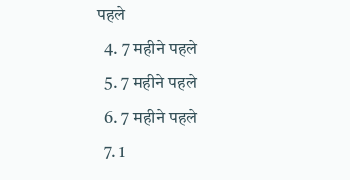पहले
  4. 7 महीने पहले
  5. 7 महीने पहले
  6. 7 महीने पहले
  7. 1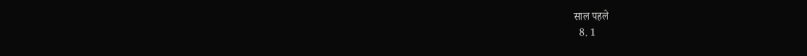साल पहले
  8. 1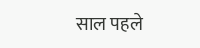साल पहले